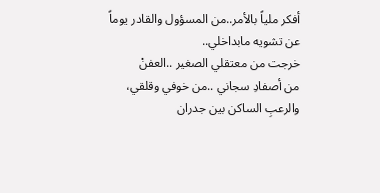أفكر ملياً بالأمر..من المسؤول والقادر يوماً عن تشويه مابداخلي..
خرجت من معتقلي الصغير ..العفنْ
من أصفادِ سجاني ..من خوفي وقلقي، والرعبِ الساكن بين جدران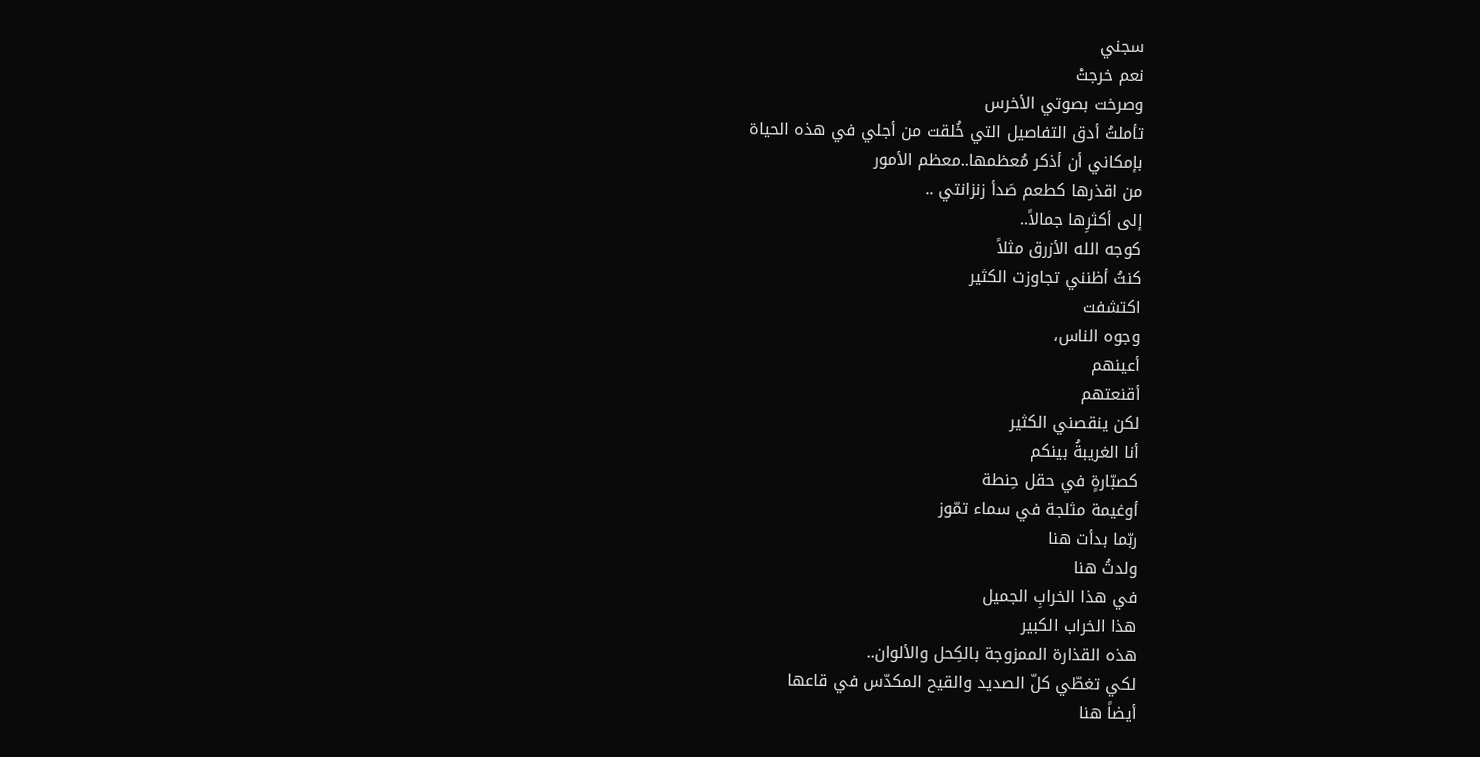سجني
نعم خرجتْ
وصرخت بصوتي الأخرس
تأملتُ أدق التفاصيل التي خُلقت من أجلي في هذه الحياة
بإمكاني أن أذكر مُعظمها..معظم الأمور
من اقذرها كطعم صَدأ زنزانتي ..
إلى أكثرِها جمالاً..
كوجه الله الأزرق مثلاً
كنتُ أظنني تجاوزت الكثير
اكتشفت
وجوه الناس،
أعينهم
أقنعتهم
لكن ينقصني الكثير
أنا الغريبةُ بينكم
كصبّارةٍ في حقل حِنطة
أوغيمة مثلجة في سماء تمّوز
ربّما بدأت هنا
ولدتُ هنا
في هذا الخرابِ الجميل
هذا الخراب الكبير
هذه القذارة الممزوجة بالكِحل والألوان..
لكي تغطّي كلّ الصديد والقيح المكدّس في قاعها
أيضاً هنا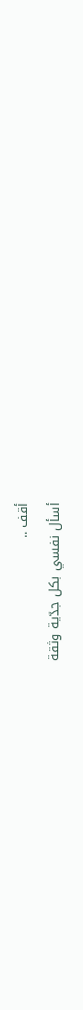أقف ..
أسأل نفسي بكل جدّية وثقة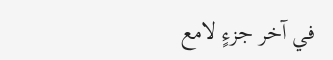في آخر جزءٍ لامع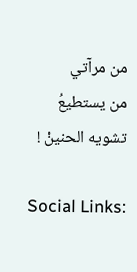من مرآتي
من يستطيعُ تشويه الحنينْ !

Social Links: